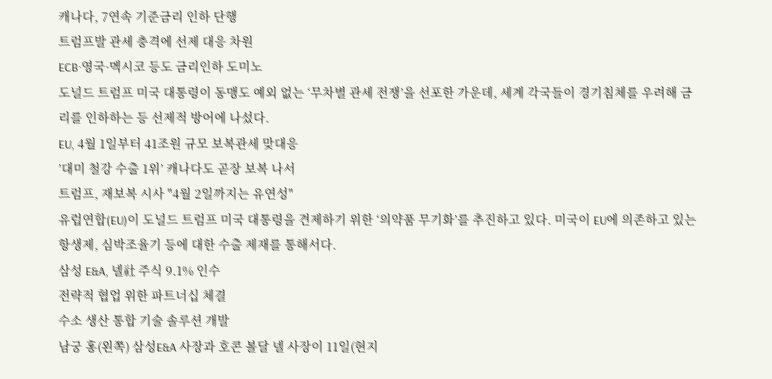캐나다, 7연속 기준금리 인하 단행
트럼프발 관세 충격에 선제 대응 차원
ECB·영국·멕시코 등도 금리인하 도미노
도널드 트럼프 미국 대통령이 동맹도 예외 없는 ‘무차별 관세 전쟁’을 선포한 가운데, 세계 각국들이 경기침체를 우려해 금리를 인하하는 등 선제적 방어에 나섰다.
EU, 4월 1일부터 41조원 규모 보복관세 맞대응
’대미 철강 수출 1위’ 캐나다도 곧장 보복 나서
트럼프, 재보복 시사 "4월 2일까지는 유연성"
유럽연합(EU)이 도널드 트럼프 미국 대통령을 견제하기 위한 ‘의약품 무기화’를 추진하고 있다. 미국이 EU에 의존하고 있는 항생제, 심박조율기 등에 대한 수출 제재를 통해서다.
삼성 E&A, 넬社 주식 9.1% 인수
전략적 협업 위한 파트너십 체결
수소 생산 통합 기술 솔루션 개발
남궁 홍(왼쪽) 삼성E&A 사장과 호콘 볼달 넬 사장이 11일(현지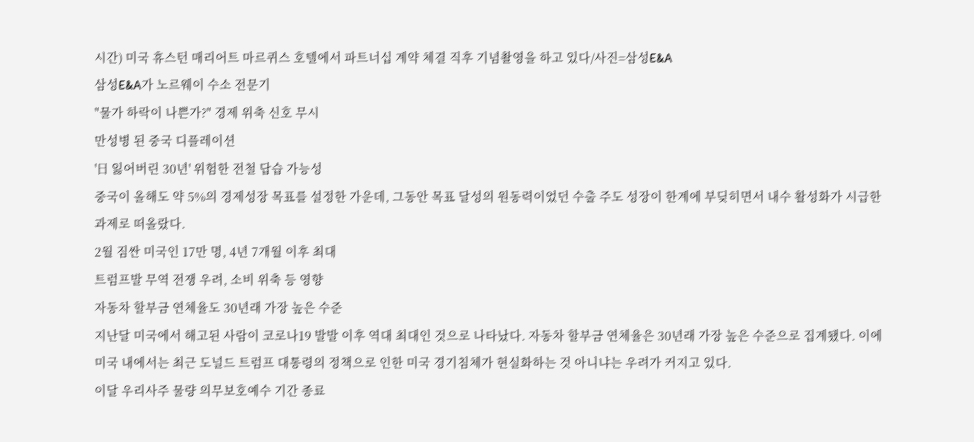시간) 미국 휴스턴 매리어트 마르퀴스 호텔에서 파트너십 계약 체결 직후 기념촬영을 하고 있다/사진=삼성E&A
삼성E&A가 노르웨이 수소 전문기
"물가 하락이 나쁜가?" 경제 위축 신호 무시
만성병 된 중국 디플레이션
'日 잃어버린 30년' 위험한 전철 답습 가능성
중국이 올해도 약 5%의 경제성장 목표를 설정한 가운데, 그동안 목표 달성의 원동력이었던 수출 주도 성장이 한계에 부딪히면서 내수 활성화가 시급한 과제로 떠올랐다.
2월 짐싼 미국인 17만 명, 4년 7개월 이후 최대
트럼프발 무역 전쟁 우려, 소비 위축 등 영향
자동차 할부금 연체율도 30년래 가장 높은 수준
지난달 미국에서 해고된 사람이 코로나19 발발 이후 역대 최대인 것으로 나타났다. 자동차 할부금 연체율은 30년래 가장 높은 수준으로 집계됐다. 이에 미국 내에서는 최근 도널드 트럼프 대통령의 정책으로 인한 미국 경기침체가 현실화하는 것 아니냐는 우려가 커지고 있다.
이달 우리사주 물량 의무보호예수 기간 종료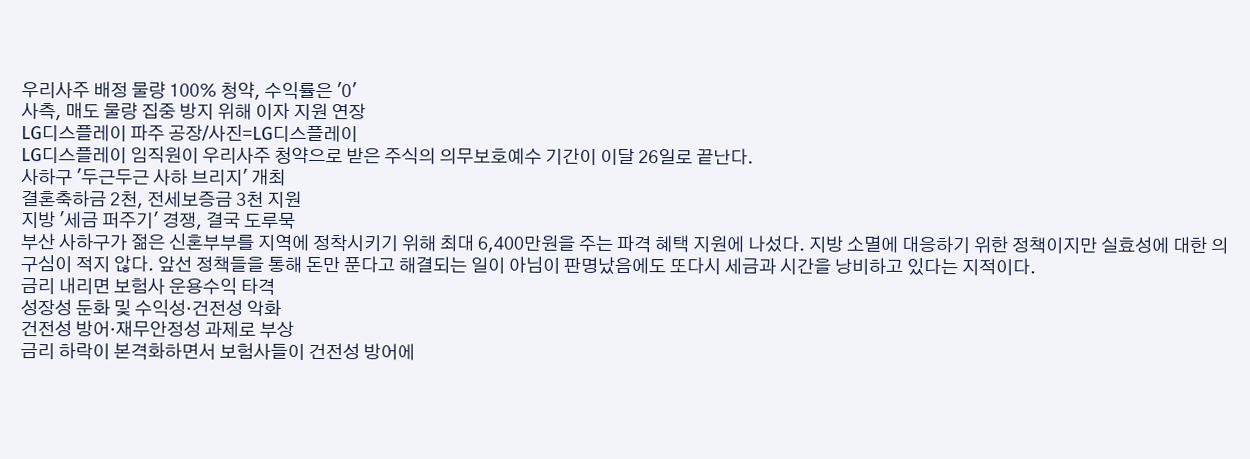우리사주 배정 물량 100% 청약, 수익률은 '0'
사측, 매도 물량 집중 방지 위해 이자 지원 연장
LG디스플레이 파주 공장/사진=LG디스플레이
LG디스플레이 임직원이 우리사주 청약으로 받은 주식의 의무보호예수 기간이 이달 26일로 끝난다.
사하구 '두근두근 사하 브리지' 개최
결혼축하금 2천, 전세보증금 3천 지원
지방 '세금 퍼주기' 경쟁, 결국 도루묵
부산 사하구가 젊은 신혼부부를 지역에 정착시키기 위해 최대 6,400만원을 주는 파격 혜택 지원에 나섰다. 지방 소멸에 대응하기 위한 정책이지만 실효성에 대한 의구심이 적지 않다. 앞선 정책들을 통해 돈만 푼다고 해결되는 일이 아님이 판명났음에도 또다시 세금과 시간을 낭비하고 있다는 지적이다.
금리 내리면 보험사 운용수익 타격
성장성 둔화 및 수익성·건전성 악화
건전성 방어·재무안정성 과제로 부상
금리 하락이 본격화하면서 보험사들이 건전성 방어에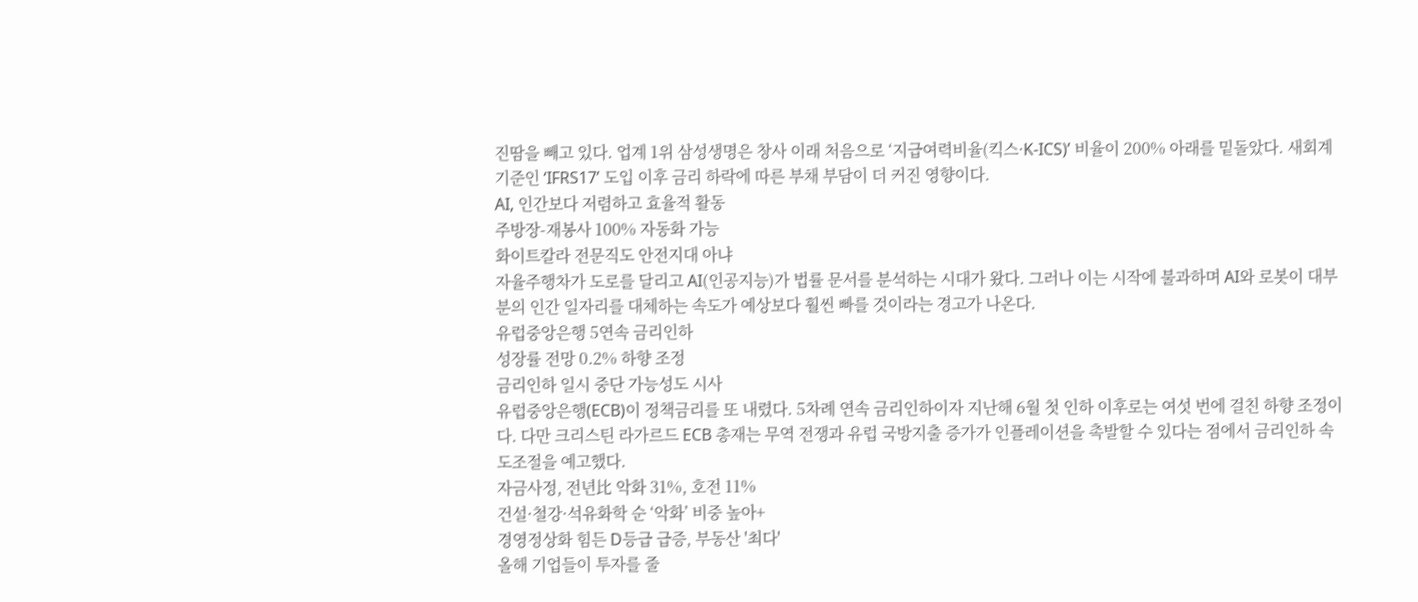진땀을 빼고 있다. 업계 1위 삼성생명은 창사 이래 처음으로 ‘지급여력비율(킥스·K-ICS)’ 비율이 200% 아래를 밑돌았다. 새회계기준인 ‘IFRS17’ 도입 이후 금리 하락에 따른 부채 부담이 더 커진 영향이다.
AI, 인간보다 저렴하고 효율적 활동
주방장-재봉사 100% 자동화 가능
화이트칼라 전문직도 안전지대 아냐
자율주행차가 도로를 달리고 AI(인공지능)가 법률 문서를 분석하는 시대가 왔다. 그러나 이는 시작에 불과하며 AI와 로봇이 대부분의 인간 일자리를 대체하는 속도가 예상보다 훨씬 빠를 것이라는 경고가 나온다.
유럽중앙은행 5연속 금리인하
성장률 전망 0.2% 하향 조정
금리인하 일시 중단 가능성도 시사
유럽중앙은행(ECB)이 정책금리를 또 내렸다. 5차례 연속 금리인하이자 지난해 6월 첫 인하 이후로는 여섯 번에 걸친 하향 조정이다. 다만 크리스틴 라가르드 ECB 총재는 무역 전쟁과 유럽 국방지출 증가가 인플레이션을 촉발할 수 있다는 점에서 금리인하 속도조절을 예고했다.
자금사정, 전년比 악화 31%, 호전 11%
건설·철강·석유화학 순 ‘악화’ 비중 높아+
경영정상화 힘든 D등급 급증, 부동산 '최다'
올해 기업들이 투자를 줄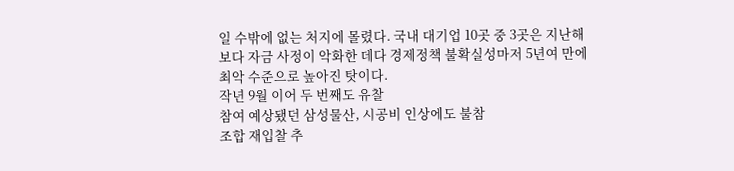일 수밖에 없는 처지에 몰렸다. 국내 대기업 10곳 중 3곳은 지난해보다 자금 사정이 악화한 데다 경제정책 불확실성마저 5년여 만에 최악 수준으로 높아진 탓이다.
작년 9월 이어 두 번째도 유찰
참여 예상됐던 삼성물산, 시공비 인상에도 불참
조합 재입찰 추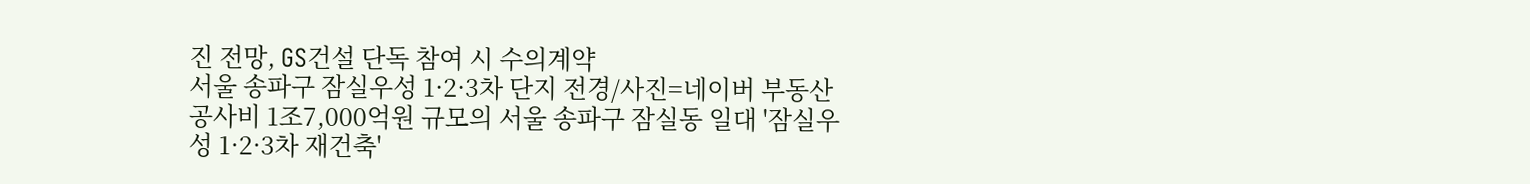진 전망, GS건설 단독 참여 시 수의계약
서울 송파구 잠실우성 1·2·3차 단지 전경/사진=네이버 부동산
공사비 1조7,000억원 규모의 서울 송파구 잠실동 일대 '잠실우성 1·2·3차 재건축'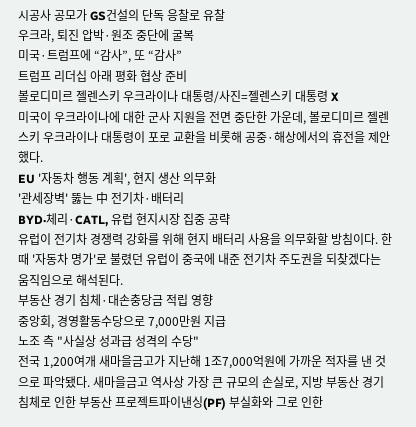시공사 공모가 GS건설의 단독 응찰로 유찰
우크라, 퇴진 압박·원조 중단에 굴복
미국·트럼프에 “감사”, 또 “감사”
트럼프 리더십 아래 평화 협상 준비
볼로디미르 젤렌스키 우크라이나 대통령/사진=젤렌스키 대통령 X
미국이 우크라이나에 대한 군사 지원을 전면 중단한 가운데, 볼로디미르 젤렌스키 우크라이나 대통령이 포로 교환을 비롯해 공중·해상에서의 휴전을 제안했다.
EU '자동차 행동 계획', 현지 생산 의무화
'관세장벽' 뚫는 中 전기차·배터리
BYD·체리·CATL, 유럽 현지시장 집중 공략
유럽이 전기차 경쟁력 강화를 위해 현지 배터리 사용을 의무화할 방침이다. 한때 '자동차 명가'로 불렸던 유럽이 중국에 내준 전기차 주도권을 되찾겠다는 움직임으로 해석된다.
부동산 경기 침체·대손충당금 적립 영향
중앙회, 경영활동수당으로 7,000만원 지급
노조 측 "사실상 성과급 성격의 수당"
전국 1,200여개 새마을금고가 지난해 1조7,000억원에 가까운 적자를 낸 것으로 파악됐다. 새마을금고 역사상 가장 큰 규모의 손실로, 지방 부동산 경기 침체로 인한 부동산 프로젝트파이낸싱(PF) 부실화와 그로 인한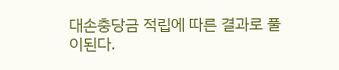대손충당금 적립에 따른 결과로 풀이된다.